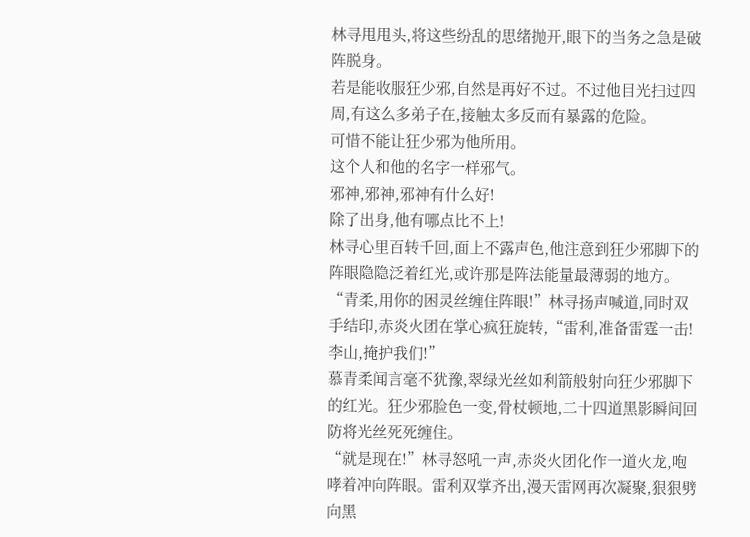林寻甩甩头,将这些纷乱的思绪抛开,眼下的当务之急是破阵脱身。
若是能收服狂少邪,自然是再好不过。不过他目光扫过四周,有这么多弟子在,接触太多反而有暴露的危险。
可惜不能让狂少邪为他所用。
这个人和他的名字一样邪气。
邪神,邪神,邪神有什么好!
除了出身,他有哪点比不上!
林寻心里百转千回,面上不露声色,他注意到狂少邪脚下的阵眼隐隐泛着红光,或许那是阵法能量最薄弱的地方。
“青柔,用你的困灵丝缠住阵眼!”林寻扬声喊道,同时双手结印,赤炎火团在掌心疯狂旋转,“雷利,准备雷霆一击!李山,掩护我们!”
慕青柔闻言毫不犹豫,翠绿光丝如利箭般射向狂少邪脚下的红光。狂少邪脸色一变,骨杖顿地,二十四道黑影瞬间回防将光丝死死缠住。
“就是现在!”林寻怒吼一声,赤炎火团化作一道火龙,咆哮着冲向阵眼。雷利双掌齐出,漫天雷网再次凝聚,狠狠劈向黑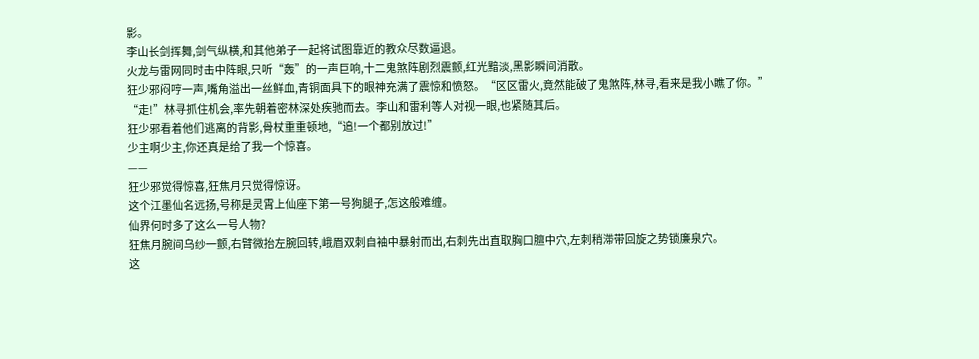影。
李山长剑挥舞,剑气纵横,和其他弟子一起将试图靠近的教众尽数逼退。
火龙与雷网同时击中阵眼,只听“轰”的一声巨响,十二鬼煞阵剧烈震颤,红光黯淡,黑影瞬间消散。
狂少邪闷哼一声,嘴角溢出一丝鲜血,青铜面具下的眼神充满了震惊和愤怒。“区区雷火,竟然能破了鬼煞阵,林寻,看来是我小瞧了你。”
“走!”林寻抓住机会,率先朝着密林深处疾驰而去。李山和雷利等人对视一眼,也紧随其后。
狂少邪看着他们逃离的背影,骨杖重重顿地,“追!一个都别放过!”
少主啊少主,你还真是给了我一个惊喜。
——
狂少邪觉得惊喜,狂焦月只觉得惊讶。
这个江墨仙名远扬,号称是灵霄上仙座下第一号狗腿子,怎这般难缠。
仙界何时多了这么一号人物?
狂焦月腕间乌纱一颤,右臂微抬左腕回转,峨眉双刺自袖中暴射而出,右刺先出直取胸口膻中穴,左刺稍滞带回旋之势锁廉泉穴。
这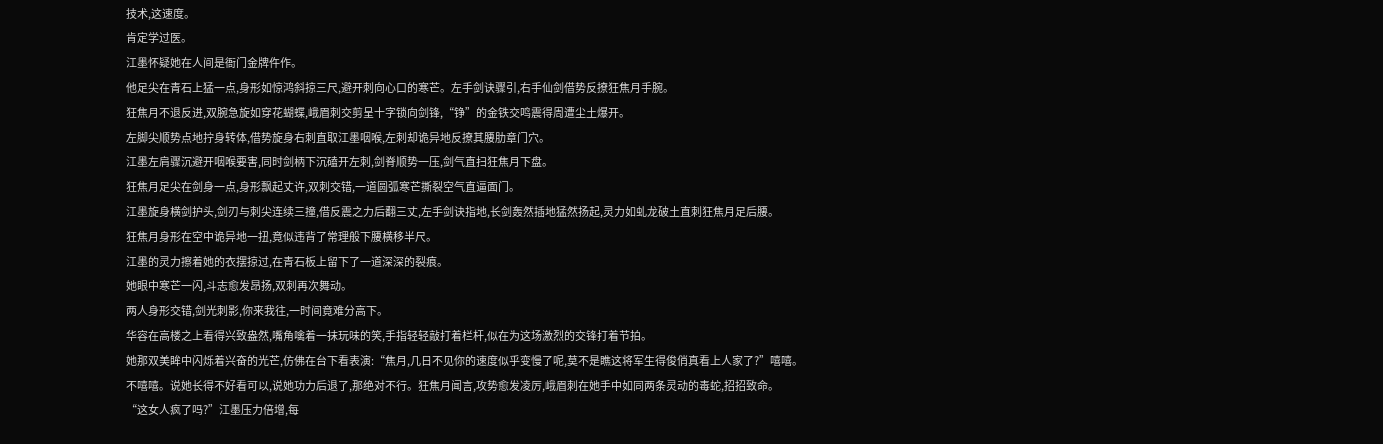技术,这速度。
肯定学过医。
江墨怀疑她在人间是衙门金牌仵作。
他足尖在青石上猛一点,身形如惊鸿斜掠三尺,避开刺向心口的寒芒。左手剑诀骤引,右手仙剑借势反撩狂焦月手腕。
狂焦月不退反进,双腕急旋如穿花蝴蝶,峨眉刺交剪呈十字锁向剑锋,“铮”的金铁交鸣震得周遭尘土爆开。
左脚尖顺势点地拧身转体,借势旋身右刺直取江墨咽喉,左刺却诡异地反撩其腰肋章门穴。
江墨左肩骤沉避开咽喉要害,同时剑柄下沉磕开左刺,剑脊顺势一压,剑气直扫狂焦月下盘。
狂焦月足尖在剑身一点,身形飘起丈许,双刺交错,一道圆弧寒芒撕裂空气直逼面门。
江墨旋身横剑护头,剑刃与刺尖连续三撞,借反震之力后翻三丈,左手剑诀指地,长剑轰然插地猛然扬起,灵力如虬龙破土直刺狂焦月足后腰。
狂焦月身形在空中诡异地一扭,竟似违背了常理般下腰横移半尺。
江墨的灵力擦着她的衣摆掠过,在青石板上留下了一道深深的裂痕。
她眼中寒芒一闪,斗志愈发昂扬,双刺再次舞动。
两人身形交错,剑光刺影,你来我往,一时间竟难分高下。
华容在高楼之上看得兴致盎然,嘴角噙着一抹玩味的笑,手指轻轻敲打着栏杆,似在为这场激烈的交锋打着节拍。
她那双美眸中闪烁着兴奋的光芒,仿佛在台下看表演:“焦月,几日不见你的速度似乎变慢了呢,莫不是瞧这将军生得俊俏真看上人家了?”嘻嘻。
不嘻嘻。说她长得不好看可以,说她功力后退了,那绝对不行。狂焦月闻言,攻势愈发凌厉,峨眉刺在她手中如同两条灵动的毒蛇,招招致命。
“这女人疯了吗?”江墨压力倍增,每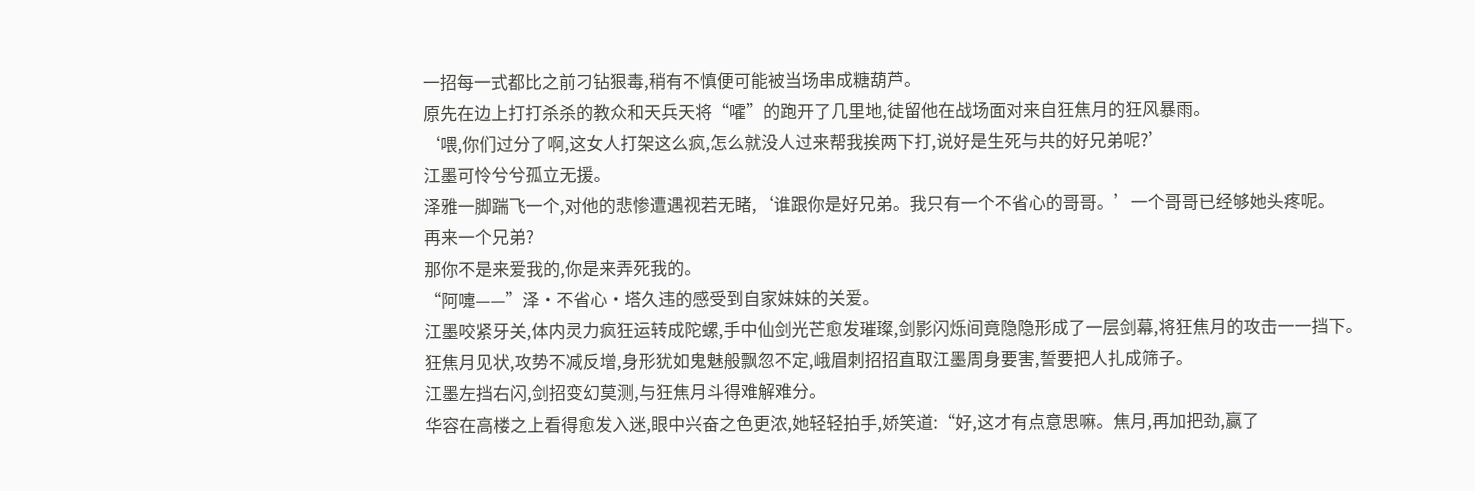一招每一式都比之前刁钻狠毒,稍有不慎便可能被当场串成糖葫芦。
原先在边上打打杀杀的教众和天兵天将“嚯”的跑开了几里地,徒留他在战场面对来自狂焦月的狂风暴雨。
‘喂,你们过分了啊,这女人打架这么疯,怎么就没人过来帮我挨两下打,说好是生死与共的好兄弟呢?’
江墨可怜兮兮孤立无援。
泽雅一脚踹飞一个,对他的悲惨遭遇视若无睹,‘谁跟你是好兄弟。我只有一个不省心的哥哥。’一个哥哥已经够她头疼呢。
再来一个兄弟?
那你不是来爱我的,你是来弄死我的。
“阿嚏——”泽·不省心·塔久违的感受到自家妹妹的关爱。
江墨咬紧牙关,体内灵力疯狂运转成陀螺,手中仙剑光芒愈发璀璨,剑影闪烁间竟隐隐形成了一层剑幕,将狂焦月的攻击一一挡下。
狂焦月见状,攻势不减反增,身形犹如鬼魅般飘忽不定,峨眉刺招招直取江墨周身要害,誓要把人扎成筛子。
江墨左挡右闪,剑招变幻莫测,与狂焦月斗得难解难分。
华容在高楼之上看得愈发入迷,眼中兴奋之色更浓,她轻轻拍手,娇笑道:“好,这才有点意思嘛。焦月,再加把劲,赢了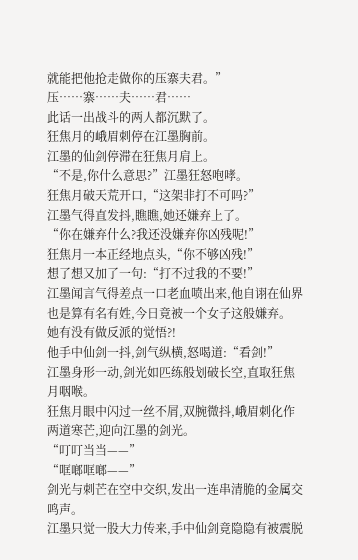就能把他抢走做你的压寨夫君。”
压……寨……夫……君……
此话一出战斗的两人都沉默了。
狂焦月的峨眉刺停在江墨胸前。
江墨的仙剑停滞在狂焦月肩上。
“不是,你什么意思?”江墨狂怒咆哮。
狂焦月破天荒开口,“这架非打不可吗?”
江墨气得直发抖,瞧瞧,她还嫌弃上了。
“你在嫌弃什么?我还没嫌弃你凶残呢!”
狂焦月一本正经地点头,“你不够凶残!”
想了想又加了一句:“打不过我的不要!”
江墨闻言气得差点一口老血喷出来,他自诩在仙界也是算有名有姓,今日竟被一个女子这般嫌弃。
她有没有做反派的觉悟?!
他手中仙剑一抖,剑气纵横,怒喝道:“看剑!”
江墨身形一动,剑光如匹练般划破长空,直取狂焦月咽喉。
狂焦月眼中闪过一丝不屑,双腕微抖,峨眉刺化作两道寒芒,迎向江墨的剑光。
“叮叮当当——”
“哐啷哐啷——”
剑光与刺芒在空中交织,发出一连串清脆的金属交鸣声。
江墨只觉一股大力传来,手中仙剑竟隐隐有被震脱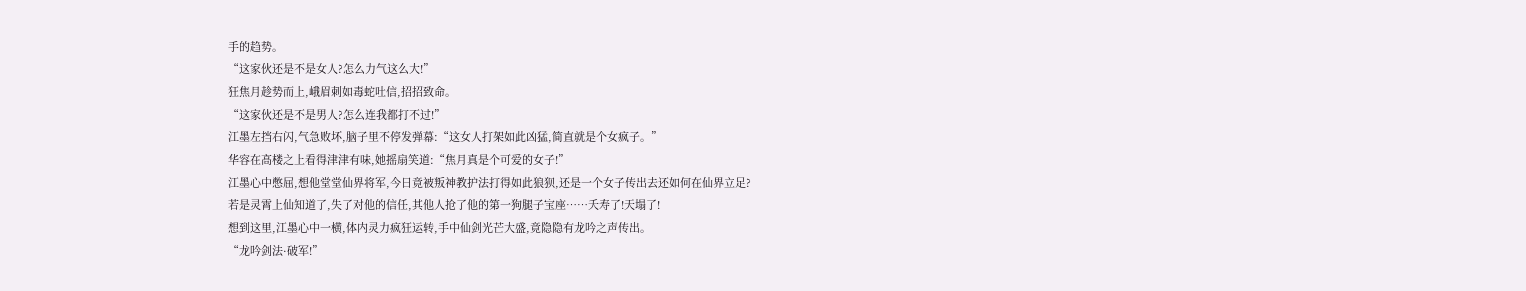手的趋势。
“这家伙还是不是女人?怎么力气这么大!”
狂焦月趁势而上,峨眉刺如毒蛇吐信,招招致命。
“这家伙还是不是男人?怎么连我都打不过!”
江墨左挡右闪,气急败坏,脑子里不停发弹幕:“这女人打架如此凶猛,简直就是个女疯子。”
华容在高楼之上看得津津有味,她摇扇笑道:“焦月真是个可爱的女子!”
江墨心中憋屈,想他堂堂仙界将军,今日竟被叛神教护法打得如此狼狈,还是一个女子传出去还如何在仙界立足?
若是灵霄上仙知道了,失了对他的信任,其他人抢了他的第一狗腿子宝座……夭寿了!天塌了!
想到这里,江墨心中一横,体内灵力疯狂运转,手中仙剑光芒大盛,竟隐隐有龙吟之声传出。
“龙吟剑法·破军!”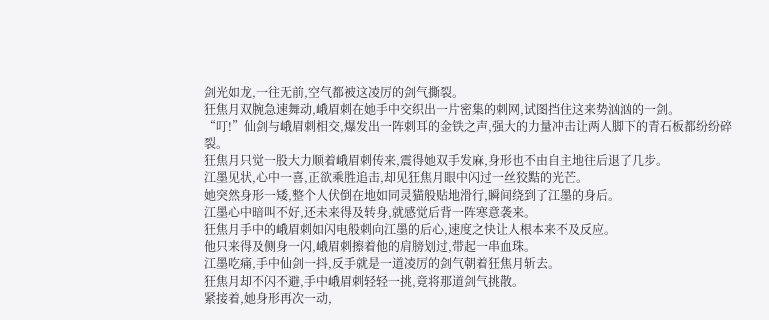剑光如龙,一往无前,空气都被这凌厉的剑气撕裂。
狂焦月双腕急速舞动,峨眉刺在她手中交织出一片密集的刺网,试图挡住这来势汹汹的一剑。
“叮!”仙剑与峨眉刺相交,爆发出一阵刺耳的金铁之声,强大的力量冲击让两人脚下的青石板都纷纷碎裂。
狂焦月只觉一股大力顺着峨眉刺传来,震得她双手发麻,身形也不由自主地往后退了几步。
江墨见状,心中一喜,正欲乘胜追击,却见狂焦月眼中闪过一丝狡黠的光芒。
她突然身形一矮,整个人伏倒在地如同灵猫般贴地滑行,瞬间绕到了江墨的身后。
江墨心中暗叫不好,还未来得及转身,就感觉后背一阵寒意袭来。
狂焦月手中的峨眉刺如闪电般刺向江墨的后心,速度之快让人根本来不及反应。
他只来得及侧身一闪,峨眉刺擦着他的肩膀划过,带起一串血珠。
江墨吃痛,手中仙剑一抖,反手就是一道凌厉的剑气朝着狂焦月斩去。
狂焦月却不闪不避,手中峨眉刺轻轻一挑,竟将那道剑气挑散。
紧接着,她身形再次一动,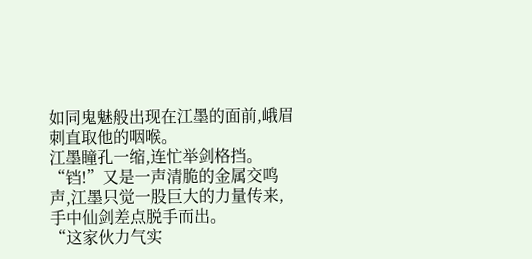如同鬼魅般出现在江墨的面前,峨眉刺直取他的咽喉。
江墨瞳孔一缩,连忙举剑格挡。
“铛!”又是一声清脆的金属交鸣声,江墨只觉一股巨大的力量传来,手中仙剑差点脱手而出。
“这家伙力气实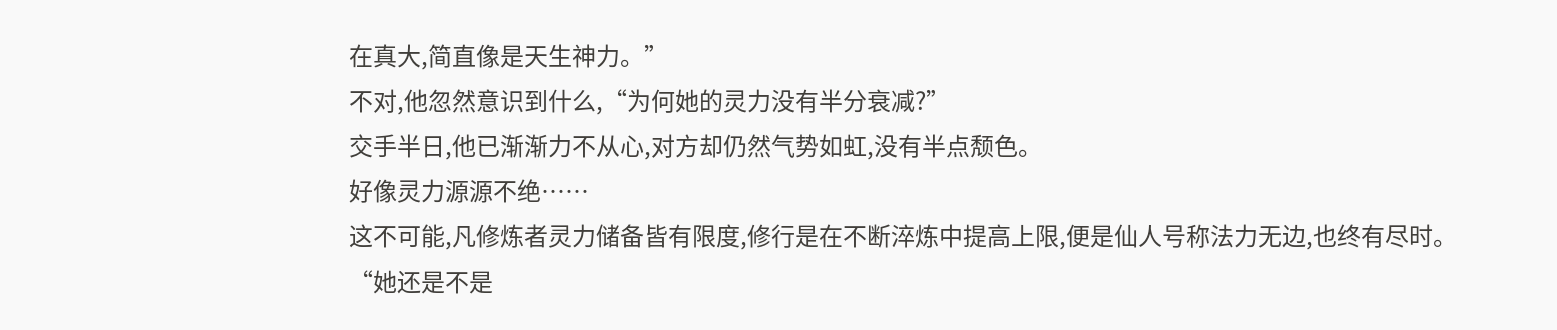在真大,简直像是天生神力。”
不对,他忽然意识到什么,“为何她的灵力没有半分衰减?”
交手半日,他已渐渐力不从心,对方却仍然气势如虹,没有半点颓色。
好像灵力源源不绝……
这不可能,凡修炼者灵力储备皆有限度,修行是在不断淬炼中提高上限,便是仙人号称法力无边,也终有尽时。
“她还是不是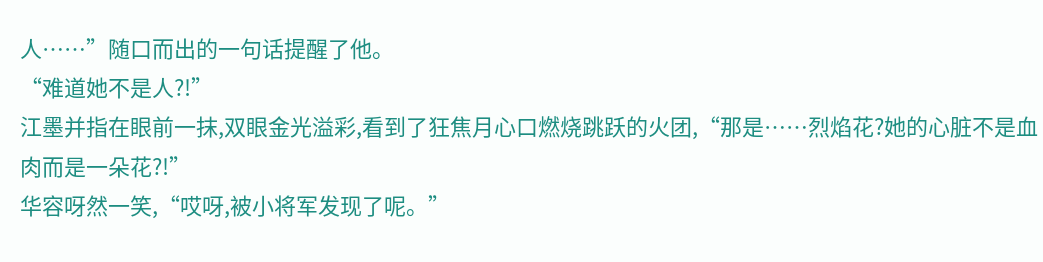人……”随口而出的一句话提醒了他。
“难道她不是人?!”
江墨并指在眼前一抹,双眼金光溢彩,看到了狂焦月心口燃烧跳跃的火团,“那是……烈焰花?她的心脏不是血肉而是一朵花?!”
华容呀然一笑,“哎呀,被小将军发现了呢。”